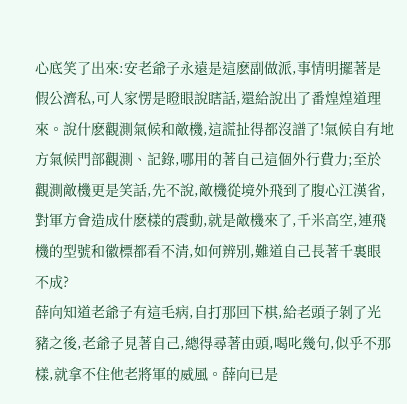心底笑了出來:安老爺子永遠是這麽副做派,事情明擺著是假公濟私,可人家愣是瞪眼說瞎話,還給說出了番煌煌道理來。說什麽觀測氣候和敵機,這謊扯得都沒譜了!氣候自有地方氣候門部觀測、記錄,哪用的著自己這個外行費力;至於觀測敵機更是笑話,先不說,敵機從境外飛到了腹心江漢省,對軍方會造成什麽樣的震動,就是敵機來了,千米高空,連飛機的型號和徽標都看不清,如何辨別,難道自己長著千裏眼不成?
薛向知道老爺子有這毛病,自打那回下棋,給老頭子剝了光豬之後,老爺子見著自己,總得尋著由頭,喝叱幾句,似乎不那樣,就拿不住他老將軍的威風。薛向已是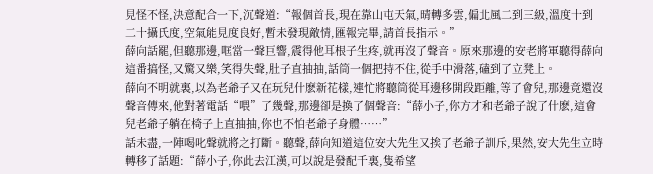見怪不怪,決意配合一下,沉聲道:“報個首長,現在靠山屯天氣,晴轉多雲,偏北風二到三級,溫度十到二十攝氏度,空氣能見度良好,暫未發現敵情,匯報完畢,請首長指示。”
薛向話罷,但聽那邊,哐當一聲巨響,震得他耳根子生疼,就再沒了聲音。原來那邊的安老將軍聽得薛向這番搞怪,又驚又樂,笑得失聲,肚子直抽抽,話筒一個把持不住,從手中滑落,磕到了立凳上。
薛向不明就裏,以為老爺子又在玩兒什麽新花樣,連忙將聽筒從耳邊移開段距離,等了會兒,那邊竟還沒聲音傳來,他對著電話“喂”了幾聲,那邊卻是換了個聲音:“薛小子,你方才和老爺子說了什麽,這會兒老爺子躺在椅子上直抽抽,你也不怕老爺子身體……”
話未盡,一陣喝叱聲就將之打斷。聽聲,薛向知道這位安大先生又挨了老爺子訓斥,果然,安大先生立時轉移了話題:“薛小子,你此去江漢,可以說是發配千裏,隻希望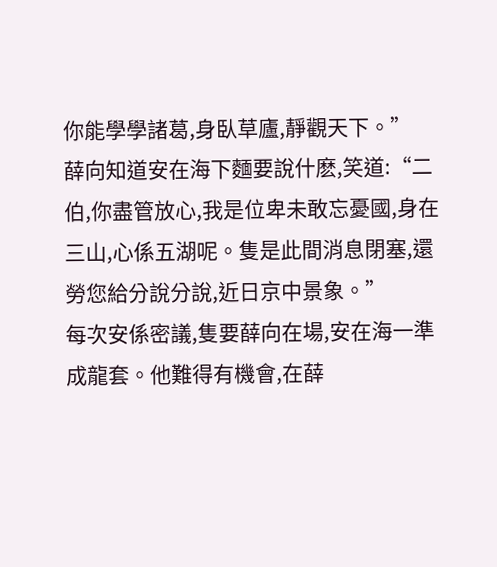你能學學諸葛,身臥草廬,靜觀天下。”
薛向知道安在海下麵要說什麽,笑道:“二伯,你盡管放心,我是位卑未敢忘憂國,身在三山,心係五湖呢。隻是此間消息閉塞,還勞您給分說分說,近日京中景象。”
每次安係密議,隻要薛向在場,安在海一準成龍套。他難得有機會,在薛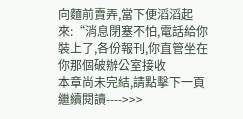向麵前賣弄,當下便滔滔起來:“消息閉塞不怕,電話給你裝上了,各份報刊,你直管坐在你那個破辦公室接收
本章尚未完結,請點擊下一頁繼續閱讀---->>>